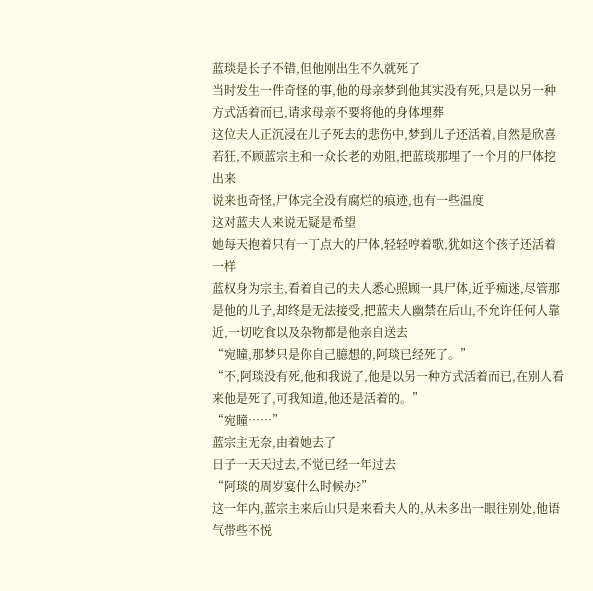蓝琰是长子不错,但他刚出生不久就死了
当时发生一件奇怪的事,他的母亲梦到他其实没有死,只是以另一种方式活着而已,请求母亲不要将他的身体埋葬
这位夫人正沉浸在儿子死去的悲伤中,梦到儿子还活着,自然是欣喜若狂,不顾蓝宗主和一众长老的劝阻,把蓝琰那埋了一个月的尸体挖出来
说来也奇怪,尸体完全没有腐烂的痕迹,也有一些温度
这对蓝夫人来说无疑是希望
她每天抱着只有一丁点大的尸体,轻轻哼着歌,犹如这个孩子还活着一样
蓝权身为宗主,看着自己的夫人悉心照顾一具尸体,近乎痴迷,尽管那是他的儿子,却终是无法接受,把蓝夫人幽禁在后山,不允许任何人靠近,一切吃食以及杂物都是他亲自送去
“宛瞳,那梦只是你自己臆想的,阿琰已经死了。”
“不,阿琰没有死,他和我说了,他是以另一种方式活着而已,在别人看来他是死了,可我知道,他还是活着的。”
“宛瞳……”
蓝宗主无奈,由着她去了
日子一天天过去,不觉已经一年过去
“阿琰的周岁宴什么时候办?”
这一年内,蓝宗主来后山只是来看夫人的,从未多出一眼往别处,他语气带些不悦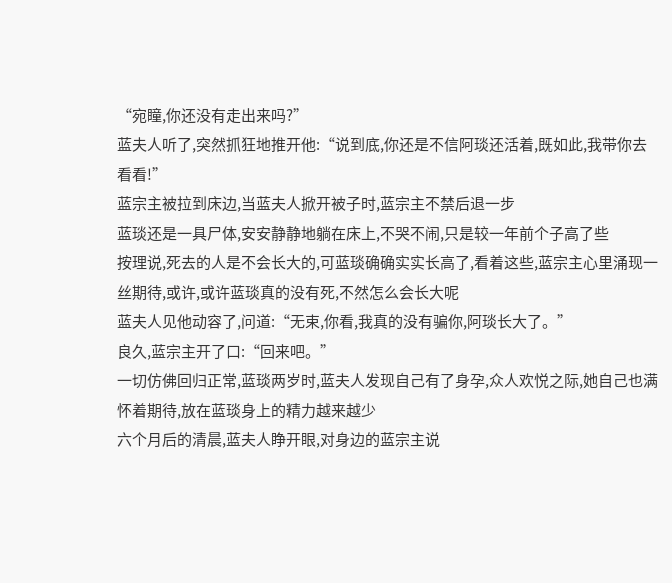“宛瞳,你还没有走出来吗?”
蓝夫人听了,突然抓狂地推开他:“说到底,你还是不信阿琰还活着,既如此,我带你去看看!”
蓝宗主被拉到床边,当蓝夫人掀开被子时,蓝宗主不禁后退一步
蓝琰还是一具尸体,安安静静地躺在床上,不哭不闹,只是较一年前个子高了些
按理说,死去的人是不会长大的,可蓝琰确确实实长高了,看着这些,蓝宗主心里涌现一丝期待,或许,或许蓝琰真的没有死,不然怎么会长大呢
蓝夫人见他动容了,问道:“无束,你看,我真的没有骗你,阿琰长大了。”
良久,蓝宗主开了口:“回来吧。”
一切仿佛回归正常,蓝琰两岁时,蓝夫人发现自己有了身孕,众人欢悦之际,她自己也满怀着期待,放在蓝琰身上的精力越来越少
六个月后的清晨,蓝夫人睁开眼,对身边的蓝宗主说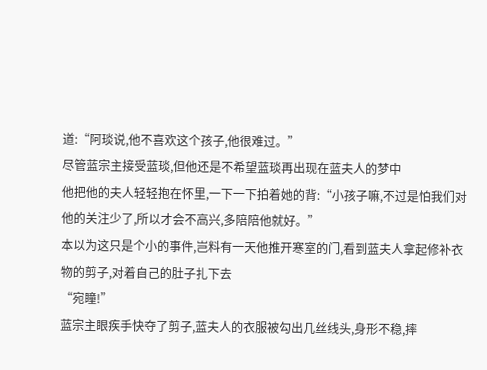道:“阿琰说,他不喜欢这个孩子,他很难过。”
尽管蓝宗主接受蓝琰,但他还是不希望蓝琰再出现在蓝夫人的梦中
他把他的夫人轻轻抱在怀里,一下一下拍着她的背:“小孩子嘛,不过是怕我们对他的关注少了,所以才会不高兴,多陪陪他就好。”
本以为这只是个小的事件,岂料有一天他推开寒室的门,看到蓝夫人拿起修补衣物的剪子,对着自己的肚子扎下去
“宛瞳!”
蓝宗主眼疾手快夺了剪子,蓝夫人的衣服被勾出几丝线头,身形不稳,摔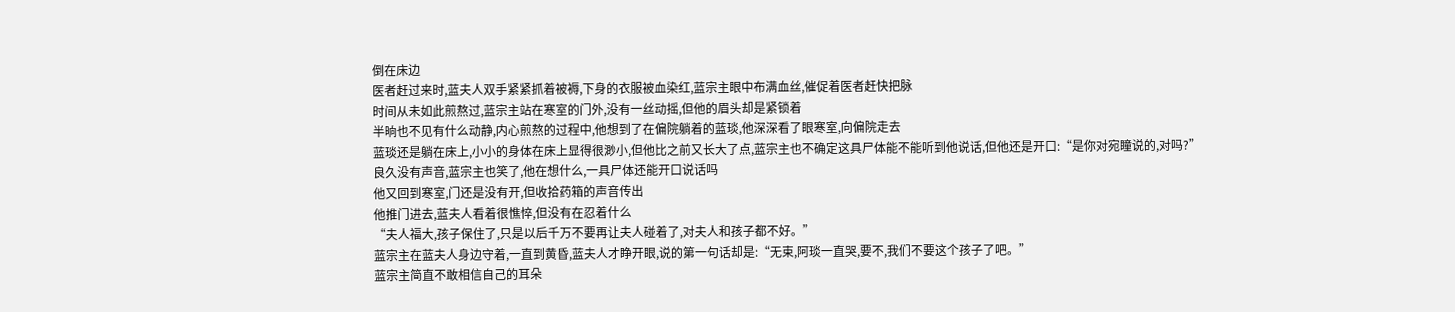倒在床边
医者赶过来时,蓝夫人双手紧紧抓着被褥,下身的衣服被血染红,蓝宗主眼中布满血丝,催促着医者赶快把脉
时间从未如此煎熬过,蓝宗主站在寒室的门外,没有一丝动摇,但他的眉头却是紧锁着
半晌也不见有什么动静,内心煎熬的过程中,他想到了在偏院躺着的蓝琰,他深深看了眼寒室,向偏院走去
蓝琰还是躺在床上,小小的身体在床上显得很渺小,但他比之前又长大了点,蓝宗主也不确定这具尸体能不能听到他说话,但他还是开口:“是你对宛瞳说的,对吗?”
良久没有声音,蓝宗主也笑了,他在想什么,一具尸体还能开口说话吗
他又回到寒室,门还是没有开,但收拾药箱的声音传出
他推门进去,蓝夫人看着很憔悴,但没有在忍着什么
“夫人福大,孩子保住了,只是以后千万不要再让夫人碰着了,对夫人和孩子都不好。”
蓝宗主在蓝夫人身边守着,一直到黄昏,蓝夫人才睁开眼,说的第一句话却是:“无束,阿琰一直哭,要不,我们不要这个孩子了吧。”
蓝宗主简直不敢相信自己的耳朵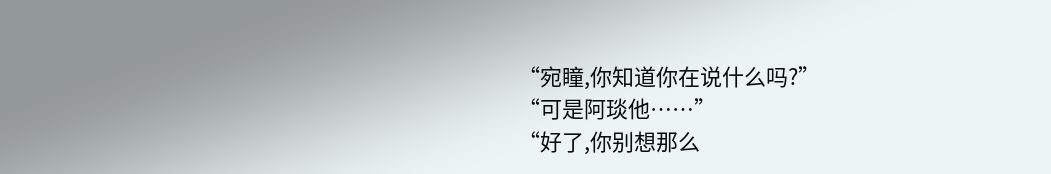“宛瞳,你知道你在说什么吗?”
“可是阿琰他……”
“好了,你别想那么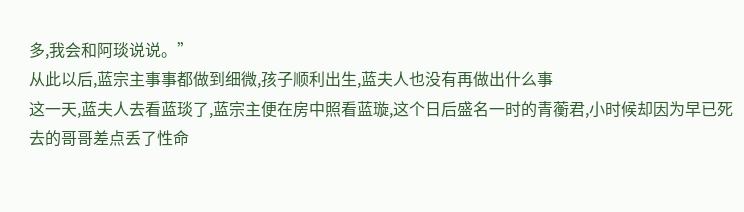多,我会和阿琰说说。”
从此以后,蓝宗主事事都做到细微,孩子顺利出生,蓝夫人也没有再做出什么事
这一天,蓝夫人去看蓝琰了,蓝宗主便在房中照看蓝璇,这个日后盛名一时的青蘅君,小时候却因为早已死去的哥哥差点丢了性命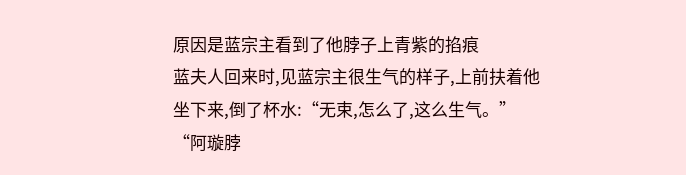原因是蓝宗主看到了他脖子上青紫的掐痕
蓝夫人回来时,见蓝宗主很生气的样子,上前扶着他坐下来,倒了杯水:“无束,怎么了,这么生气。”
“阿璇脖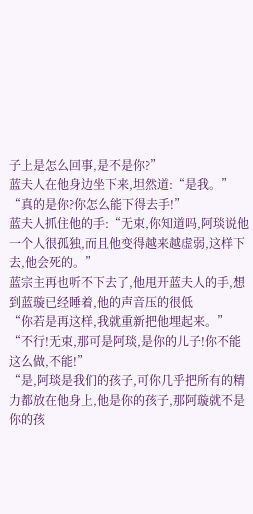子上是怎么回事,是不是你?”
蓝夫人在他身边坐下来,坦然道:“是我。”
“真的是你?你怎么能下得去手!”
蓝夫人抓住他的手:“无束,你知道吗,阿琰说他一个人很孤独,而且他变得越来越虚弱,这样下去,他会死的。”
蓝宗主再也听不下去了,他甩开蓝夫人的手,想到蓝璇已经睡着,他的声音压的很低
“你若是再这样,我就重新把他埋起来。”
“不行!无束,那可是阿琰,是你的儿子!你不能这么做,不能!”
“是,阿琰是我们的孩子,可你几乎把所有的精力都放在他身上,他是你的孩子,那阿璇就不是你的孩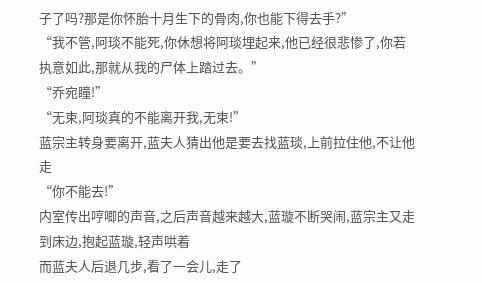子了吗?那是你怀胎十月生下的骨肉,你也能下得去手?”
“我不管,阿琰不能死,你休想将阿琰埋起来,他已经很悲惨了,你若执意如此,那就从我的尸体上踏过去。”
“乔宛瞳!”
“无束,阿琰真的不能离开我,无束!”
蓝宗主转身要离开,蓝夫人猜出他是要去找蓝琰,上前拉住他,不让他走
“你不能去!”
内室传出哼唧的声音,之后声音越来越大,蓝璇不断哭闹,蓝宗主又走到床边,抱起蓝璇,轻声哄着
而蓝夫人后退几步,看了一会儿,走了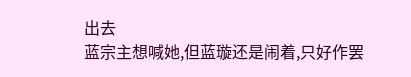出去
蓝宗主想喊她,但蓝璇还是闹着,只好作罢